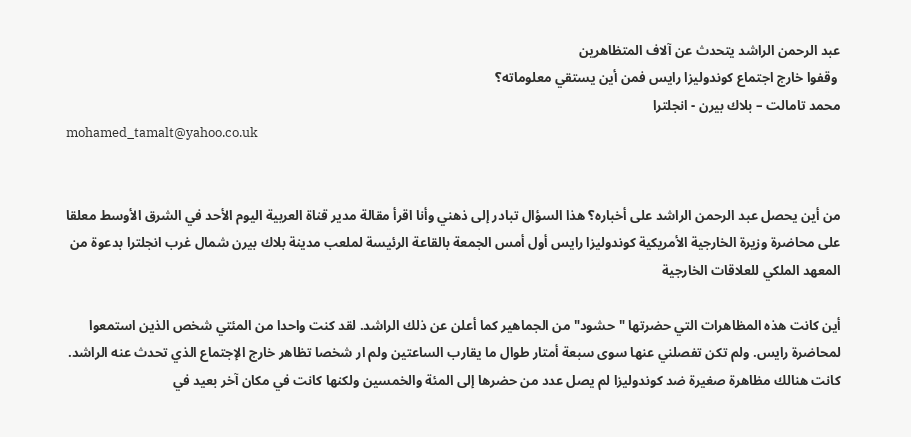عبد الرحمن الراشد يتحدث عن آلاف المتظاهرين
 وقفوا خارج اجتماع كوندوليزا رايس فمن أين يستقي معلوماته؟
محمد تامالت – بلاك بيرن - انجلترا
mohamed_tamalt@yahoo.co.uk


من أين يحصل عبد الرحمن الراشد على أخباره؟ هذا السؤال تبادر إلى ذهني وأنا اقرأ مقالة مدير قناة العربية اليوم الأحد في الشرق الأوسط معلقا على محاضرة وزيرة الخارجية الأمريكية كوندوليزا رايس أول أمس الجمعة بالقاعة الرئيسة لملعب مدينة بلاك بيرن شمال غرب انجلترا بدعوة من المعهد الملكي للعلاقات الخارجية

أين كانت هذه المظاهرات التي حضرتها "حشود" من الجماهير كما أعلن عن ذلك الراشد. لقد كنت واحدا من المئتي شخص الذين استمعوا لمحاضرة رايس. ولم تكن تفصلني عنها سوى سبعة أمتار طوال ما يقارب الساعتين ولم ار شخصا تظاهر خارج الإجتماع الذي تحدث عنه الراشد. كانت هنالك مظاهرة صغيرة ضد كوندوليزا لم يصل عدد من حضرها إلى المئة والخمسين ولكنها كانت في مكان آخر بعيد في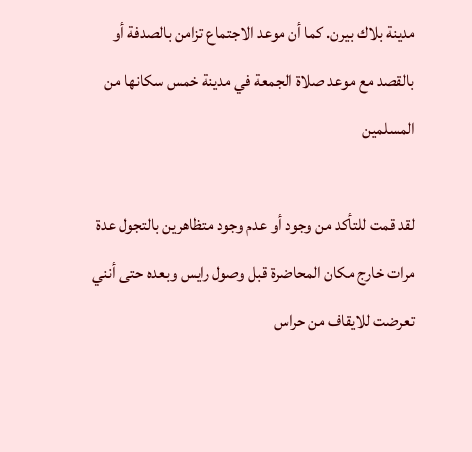مدينة بلاك بيرن. كما أن موعد الاجتماع تزامن بالصدفة أو بالقصد مع موعد صلاة الجمعة في مدينة خمس سكانها من المسلمين

لقد قمت للتأكد من وجود أو عدم وجود متظاهرين بالتجول عدة مرات خارج مكان المحاضرة قبل وصول رايس وبعده حتى أنني تعرضت للايقاف من حراس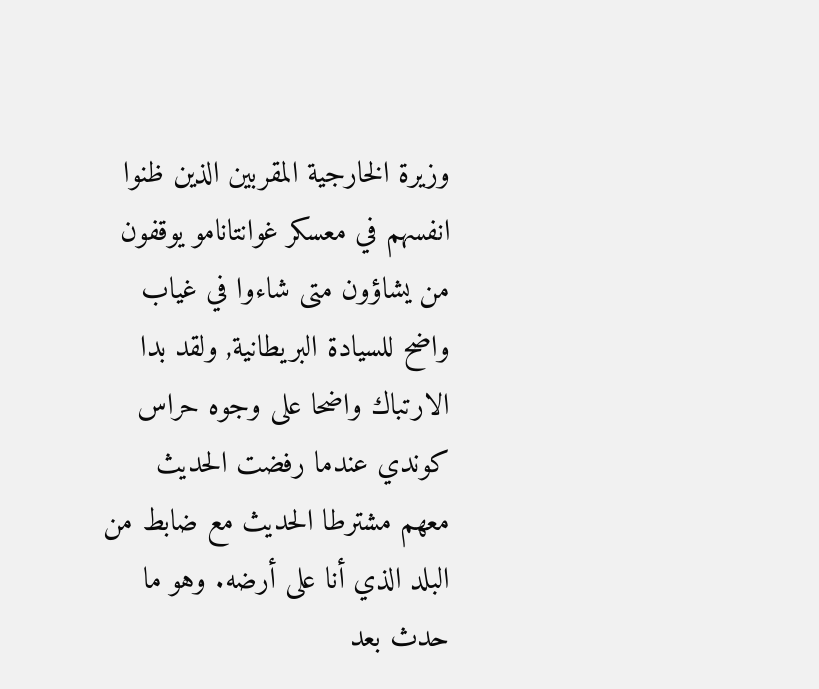وزيرة الخارجية المقربين الذين ظنوا انفسهم في معسكر غوانتانامو يوقفون من يشاؤون متى شاءوا في غياب واضح للسيادة البريطانية, ولقد بدا الارتباك واضحا على وجوه حراس كوندي عندما رفضت الحديث معهم مشترطا الحديث مع ضابط من البلد الذي أنا على أرضه. وهو ما حدث بعد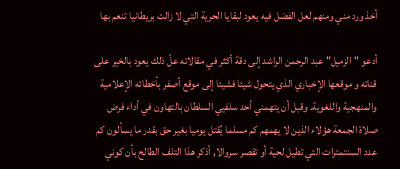أخذ ورد مني ومنهم لعل الفضل فيه يعود لبقايا الحرية التي لا زالت بريطانيا تنعم بها

أدعو "الزميل" عبد الرحمن الراشد إلى دقة أكثر في مقالاته علّ ذلك يعود بالخير على قناته و موقعها الإخباري الذي يتحول شيئا فشيئا إلى موقع أصفر بأخطائه الإعلامية والمنهجية واللغوية. وقبل أن يتهمني أحد سلفيي السلطان بالتهاون في أداء فرض صلاة الجمعة هؤلاء الذين لا يهمهم كم مسلما يُقتل يوميا بغير حق بقدر ما يسألون كم عدد السنتمترات التي تطيل لحية أو تقصر سروالا, أذكر هذا التلف الطالح بأن كوني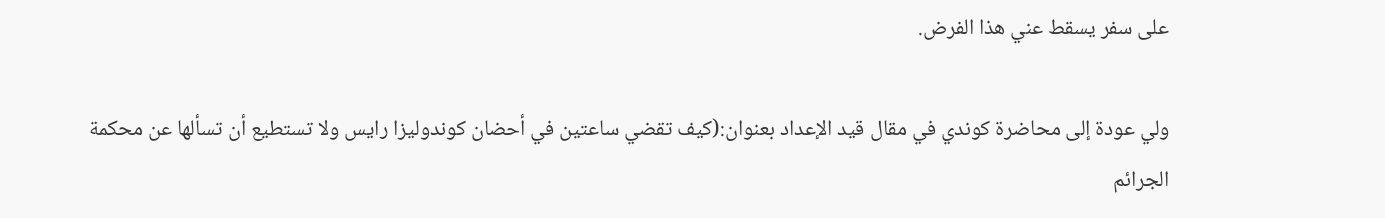على سفر يسقط عني هذا الفرض.

ولي عودة إلى محاضرة كوندي في مقال قيد الإعداد بعنوان:(كيف تقضي ساعتين في أحضان كوندوليزا رايس ولا تستطيع أن تسألها عن محكمة الجرائم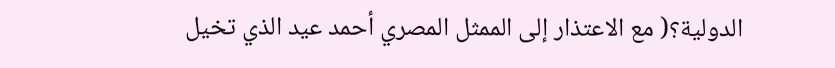الدولية؟( مع الاعتذار إلى الممثل المصري أحمد عيد الذي تخيل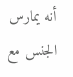أنه يمارس الجنس مع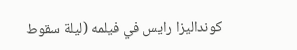كونداليزا رايس في فيلمه (ليلة سقوط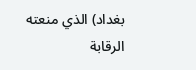بغداد) الذي منعته الرقابة